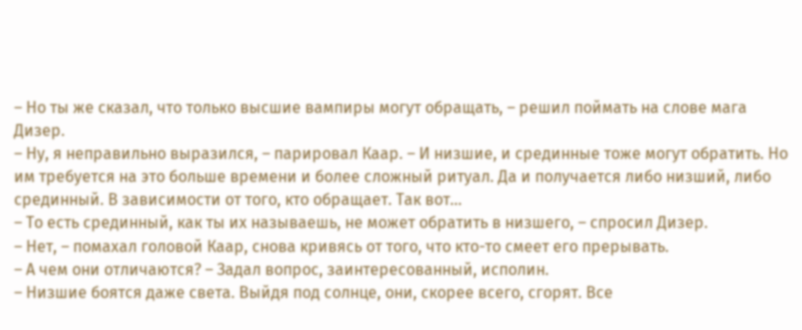– Но ты же сказал, что только высшие вампиры могут обращать, – решил поймать на слове мага Дизер.
– Ну, я неправильно выразился, – парировал Каар. – И низшие, и срединные тоже могут обратить. Но им требуется на это больше времени и более сложный ритуал. Да и получается либо низший, либо срединный. В зависимости от того, кто обращает. Так вот…
– То есть срединный, как ты их называешь, не может обратить в низшего, – спросил Дизер.
– Нет, – помахал головой Каар, снова кривясь от того, что кто-то смеет его прерывать.
– А чем они отличаются? – Задал вопрос, заинтересованный, исполин.
– Низшие боятся даже света. Выйдя под солнце, они, скорее всего, сгорят. Все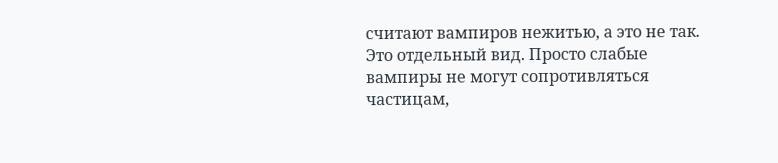считают вампиров нежитью, а это не так. Это отдельный вид. Просто слабые вампиры не могут сопротивляться частицам,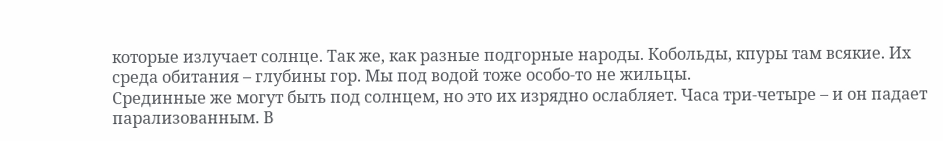которые излучает солнце. Так же, как разные подгорные народы. Кобольды, кпуры там всякие. Их среда обитания – глубины гор. Мы под водой тоже особо-то не жильцы.
Срединные же могут быть под солнцем, но это их изрядно ослабляет. Часа три-четыре – и он падает парализованным. В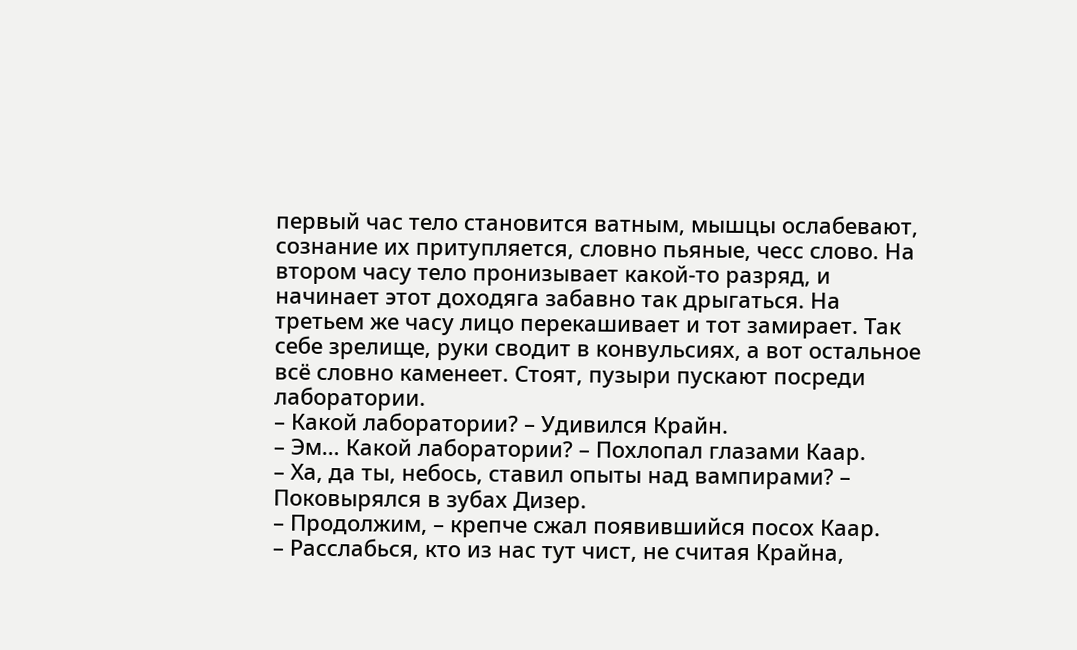первый час тело становится ватным, мышцы ослабевают, сознание их притупляется, словно пьяные, чесс слово. На втором часу тело пронизывает какой-то разряд, и начинает этот доходяга забавно так дрыгаться. На третьем же часу лицо перекашивает и тот замирает. Так себе зрелище, руки сводит в конвульсиях, а вот остальное всё словно каменеет. Стоят, пузыри пускают посреди лаборатории.
– Какой лаборатории? – Удивился Крайн.
– Эм… Какой лаборатории? – Похлопал глазами Каар.
– Ха, да ты, небось, ставил опыты над вампирами? – Поковырялся в зубах Дизер.
– Продолжим, – крепче сжал появившийся посох Каар.
– Расслабься, кто из нас тут чист, не считая Крайна,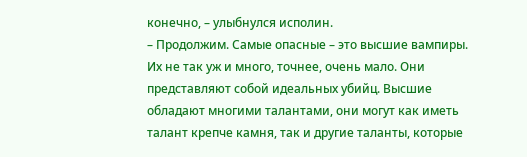конечно, – улыбнулся исполин.
– Продолжим. Самые опасные – это высшие вампиры. Их не так уж и много, точнее, очень мало. Они представляют собой идеальных убийц. Высшие обладают многими талантами, они могут как иметь талант крепче камня, так и другие таланты, которые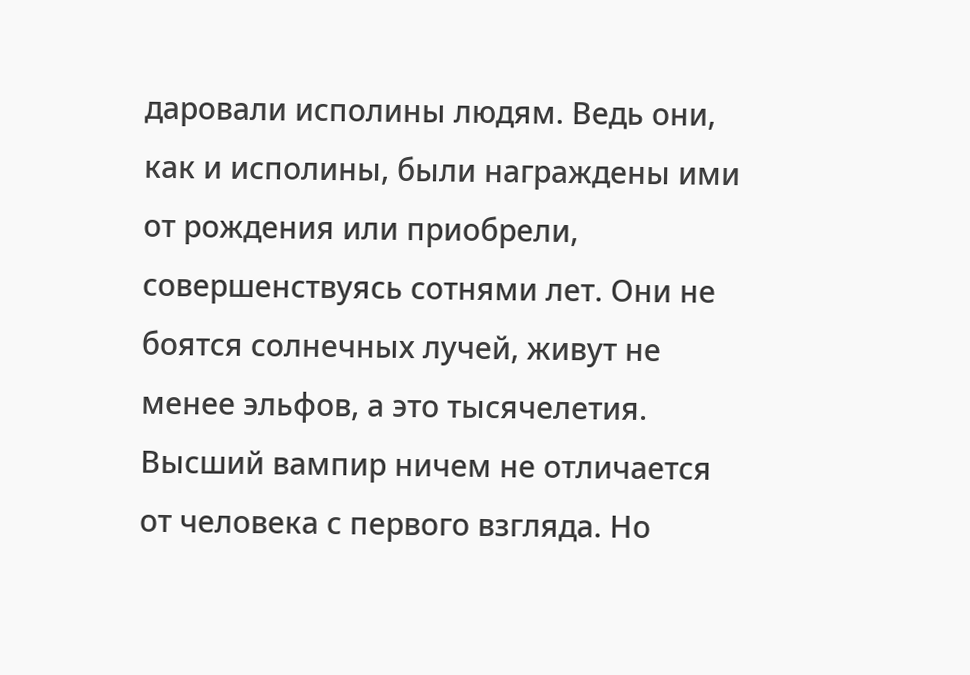даровали исполины людям. Ведь они, как и исполины, были награждены ими от рождения или приобрели, совершенствуясь сотнями лет. Они не боятся солнечных лучей, живут не менее эльфов, а это тысячелетия. Высший вампир ничем не отличается от человека с первого взгляда. Но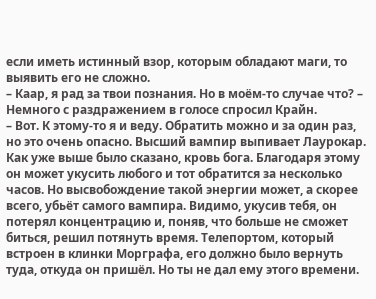если иметь истинный взор, которым обладают маги, то выявить его не сложно.
– Каар, я рад за твои познания. Но в моём-то случае что? – Немного с раздражением в голосе спросил Крайн.
– Вот. К этому-то я и веду. Обратить можно и за один раз, но это очень опасно. Высший вампир выпивает Лаурокар. Как уже выше было сказано, кровь бога. Благодаря этому он может укусить любого и тот обратится за несколько часов. Но высвобождение такой энергии может, а скорее всего, убьёт самого вампира. Видимо, укусив тебя, он потерял концентрацию и, поняв, что больше не сможет биться, решил потянуть время. Телепортом, который встроен в клинки Морграфа, его должно было вернуть туда, откуда он пришёл. Но ты не дал ему этого времени.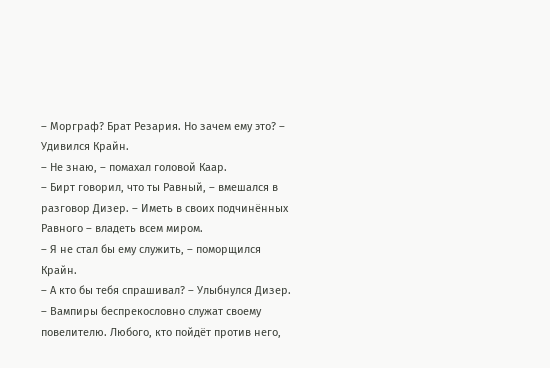– Морграф? Брат Резария. Но зачем ему это? – Удивился Крайн.
– Не знаю, – помахал головой Каар.
– Бирт говорил, что ты Равный, – вмешался в разговор Дизер. – Иметь в своих подчинённых Равного – владеть всем миром.
– Я не стал бы ему служить, – поморщился Крайн.
– А кто бы тебя спрашивал? – Улыбнулся Дизер. – Вампиры беспрекословно служат своему повелителю. Любого, кто пойдёт против него,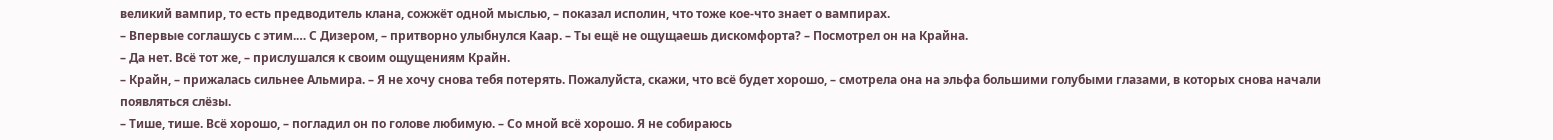великий вампир, то есть предводитель клана, сожжёт одной мыслью, – показал исполин, что тоже кое-что знает о вампирах.
– Впервые соглашусь с этим.… С Дизером, – притворно улыбнулся Каар. – Ты ещё не ощущаешь дискомфорта? – Посмотрел он на Крайна.
– Да нет. Всё тот же, – прислушался к своим ощущениям Крайн.
– Крайн, – прижалась сильнее Альмира. – Я не хочу снова тебя потерять. Пожалуйста, скажи, что всё будет хорошо, – смотрела она на эльфа большими голубыми глазами, в которых снова начали появляться слёзы.
– Тише, тише. Всё хорошо, – погладил он по голове любимую. – Со мной всё хорошо. Я не собираюсь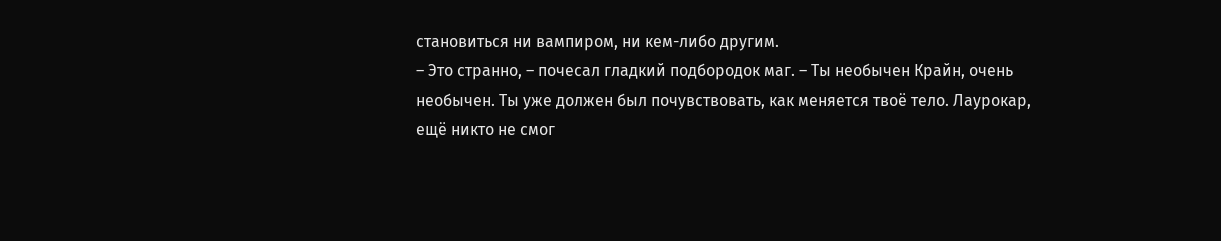становиться ни вампиром, ни кем-либо другим.
– Это странно, – почесал гладкий подбородок маг. – Ты необычен Крайн, очень необычен. Ты уже должен был почувствовать, как меняется твоё тело. Лаурокар, ещё никто не смог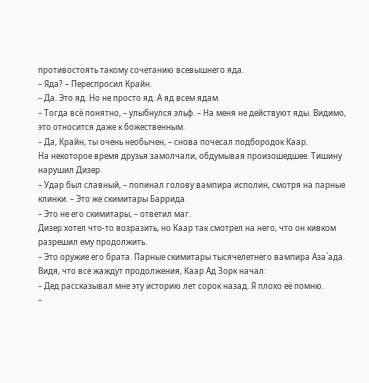противостоять такому сочетанию всевышнего яда.
– Яда? – Переспросил Крайн.
– Да. Это яд. Но не просто яд. А яд всем ядам.
– Тогда всё понятно, – улыбнулся эльф. – На меня не действуют яды. Видимо, это относится даже к божественным.
– Да, Крайн, ты очень необычен, – снова почесал подбородок Каар.
На некоторое время друзья замолчали, обдумывая произошедшее. Тишину нарушил Дизер.
– Удар был славный, – попинал голову вампира исполин, смотря на парные клинки. – Это же скимитары Баррида.
– Это не его скимитары, – ответил маг.
Дизер хотел что-то возразить, но Каар так смотрел на него, что он кивком разрешил ему продолжить.
– Это оружие его брата. Парные скимитары тысячелетнего вампира Аза`ада.
Видя, что все жаждут продолжения, Каар Ад Зорк начал:
– Дед рассказывал мне эту историю лет сорок назад. Я плохо её помню.
–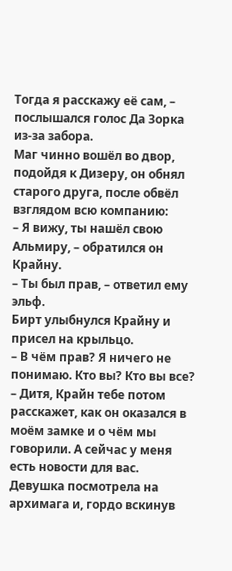Тогда я расскажу её сам, – послышался голос Да Зорка из-за забора.
Маг чинно вошёл во двор, подойдя к Дизеру, он обнял старого друга, после обвёл взглядом всю компанию:
– Я вижу, ты нашёл свою Альмиру, – обратился он Крайну.
– Ты был прав, – ответил ему эльф.
Бирт улыбнулся Крайну и присел на крыльцо.
– В чём прав? Я ничего не понимаю. Кто вы? Кто вы все?
– Дитя, Крайн тебе потом расскажет, как он оказался в моём замке и о чём мы говорили. А сейчас у меня есть новости для вас.
Девушка посмотрела на архимага и, гордо вскинув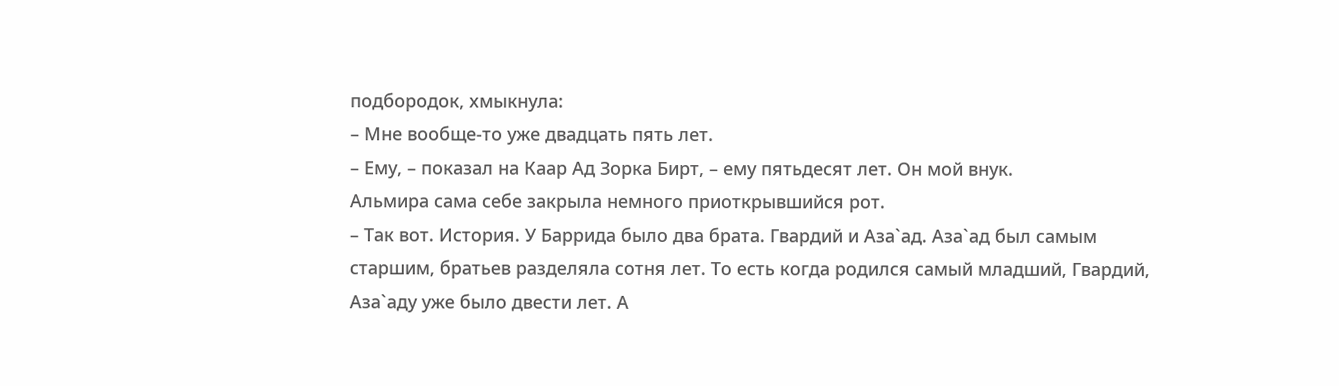подбородок, хмыкнула:
– Мне вообще-то уже двадцать пять лет.
– Ему, – показал на Каар Ад Зорка Бирт, – ему пятьдесят лет. Он мой внук.
Альмира сама себе закрыла немного приоткрывшийся рот.
– Так вот. История. У Баррида было два брата. Гвардий и Аза`ад. Аза`ад был самым старшим, братьев разделяла сотня лет. То есть когда родился самый младший, Гвардий, Аза`аду уже было двести лет. А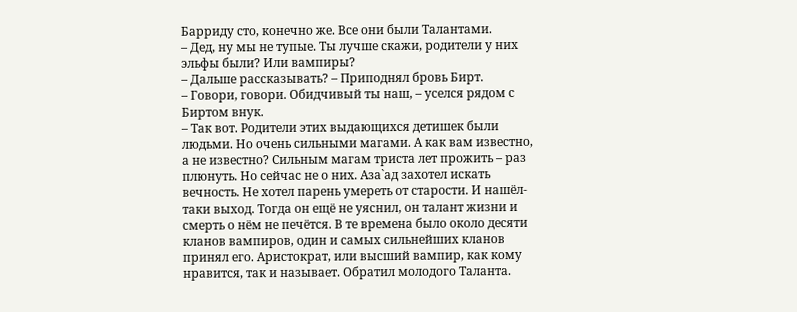Барриду сто, конечно же. Все они были Талантами.
– Дед, ну мы не тупые. Ты лучше скажи, родители у них эльфы были? Или вампиры?
– Дальше рассказывать? – Приподнял бровь Бирт.
– Говори, говори. Обидчивый ты наш, – уселся рядом с Биртом внук.
– Так вот. Родители этих выдающихся детишек были людьми. Но очень сильными магами. А как вам известно, а не известно? Сильным магам триста лет прожить – раз плюнуть. Но сейчас не о них. Аза`ад захотел искать вечность. Не хотел парень умереть от старости. И нашёл-таки выход. Тогда он ещё не уяснил, он талант жизни и смерть о нём не печётся. В те времена было около десяти кланов вампиров, один и самых сильнейших кланов принял его. Аристократ, или высший вампир, как кому нравится, так и называет. Обратил молодого Таланта.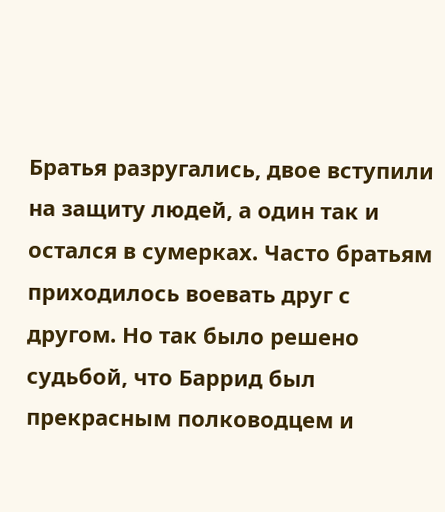Братья разругались, двое вступили на защиту людей, а один так и остался в сумерках. Часто братьям приходилось воевать друг с другом. Но так было решено судьбой, что Баррид был прекрасным полководцем и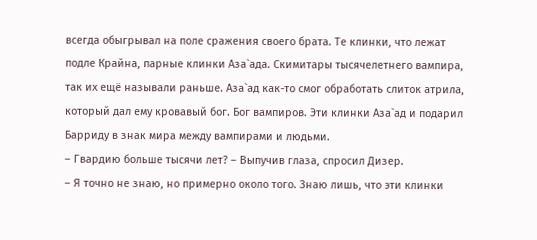всегда обыгрывал на поле сражения своего брата. Те клинки, что лежат подле Крайна, парные клинки Аза`ада. Скимитары тысячелетнего вампира, так их ещё называли раньше. Аза`ад как-то смог обработать слиток атрила, который дал ему кровавый бог. Бог вампиров. Эти клинки Аза`ад и подарил Барриду в знак мира между вампирами и людьми.
– Гвардию больше тысячи лет? – Выпучив глаза, спросил Дизер.
– Я точно не знаю, но примерно около того. Знаю лишь, что эти клинки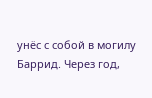унёс с собой в могилу Баррид. Через год,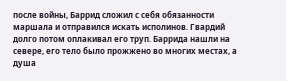после войны, Баррид сложил с себя обязанности маршала и отправился искать исполинов. Гвардий долго потом оплакивал его труп. Баррида нашли на севере, его тело было прожжено во многих местах, а душа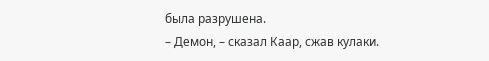была разрушена.
– Демон, – сказал Каар, сжав кулаки.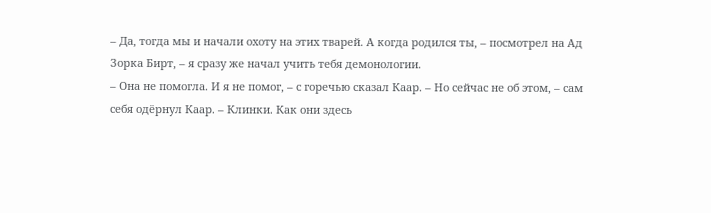– Да, тогда мы и начали охоту на этих тварей. А когда родился ты, – посмотрел на Ад Зорка Бирт, – я сразу же начал учить тебя демонологии.
– Она не помогла. И я не помог, – с горечью сказал Каар. – Но сейчас не об этом, – сам себя одёрнул Каар. – Клинки. Как они здесь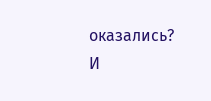оказались? И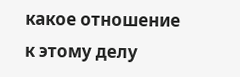какое отношение к этому делу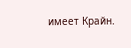имеет Крайн.